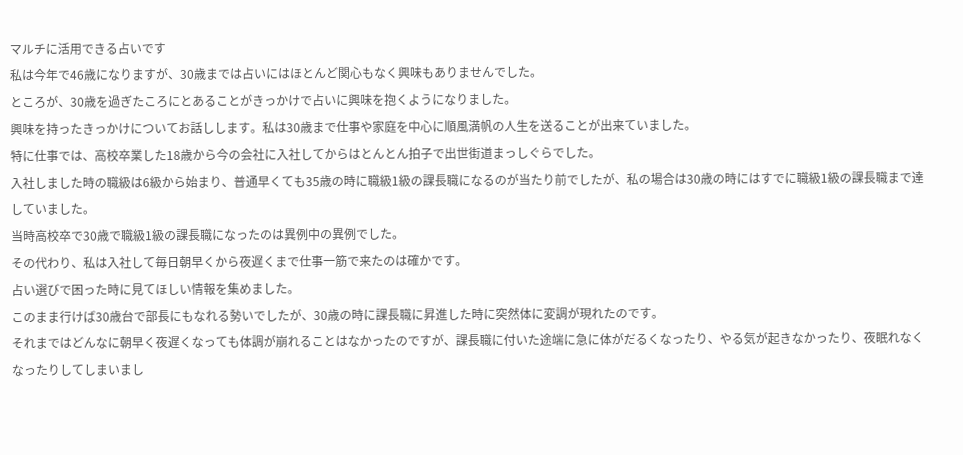マルチに活用できる占いです
私は今年で46歳になりますが、30歳までは占いにはほとんど関心もなく興味もありませんでした。
ところが、30歳を過ぎたころにとあることがきっかけで占いに興味を抱くようになりました。
興味を持ったきっかけについてお話しします。私は30歳まで仕事や家庭を中心に順風満帆の人生を送ることが出来ていました。
特に仕事では、高校卒業した18歳から今の会社に入社してからはとんとん拍子で出世街道まっしぐらでした。
入社しました時の職級は6級から始まり、普通早くても35歳の時に職級1級の課長職になるのが当たり前でしたが、私の場合は30歳の時にはすでに職級1級の課長職まで達していました。
当時高校卒で30歳で職級1級の課長職になったのは異例中の異例でした。
その代わり、私は入社して毎日朝早くから夜遅くまで仕事一筋で来たのは確かです。
占い選びで困った時に見てほしい情報を集めました。
このまま行けば30歳台で部長にもなれる勢いでしたが、30歳の時に課長職に昇進した時に突然体に変調が現れたのです。
それまではどんなに朝早く夜遅くなっても体調が崩れることはなかったのですが、課長職に付いた途端に急に体がだるくなったり、やる気が起きなかったり、夜眠れなくなったりしてしまいまし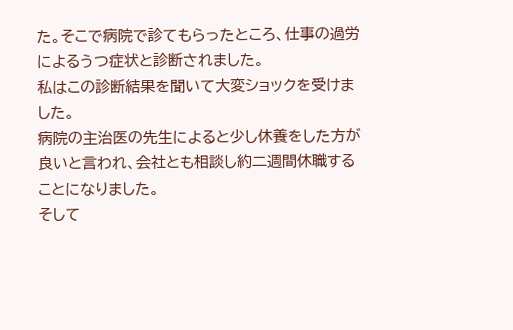た。そこで病院で診てもらったところ、仕事の過労によるうつ症状と診断されました。
私はこの診断結果を聞いて大変ショックを受けました。
病院の主治医の先生によると少し休養をした方が良いと言われ、会社とも相談し約二週間休職することになりました。
そして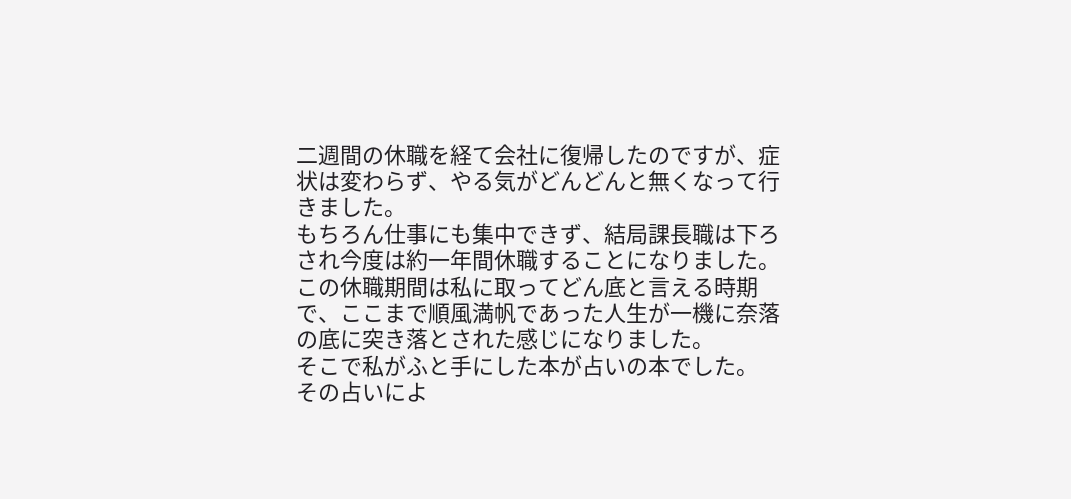二週間の休職を経て会社に復帰したのですが、症状は変わらず、やる気がどんどんと無くなって行きました。
もちろん仕事にも集中できず、結局課長職は下ろされ今度は約一年間休職することになりました。
この休職期間は私に取ってどん底と言える時期で、ここまで順風満帆であった人生が一機に奈落の底に突き落とされた感じになりました。
そこで私がふと手にした本が占いの本でした。
その占いによ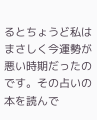るとちょうど私はまさしく今運勢が悪い時期だったのです。その占いの本を読んで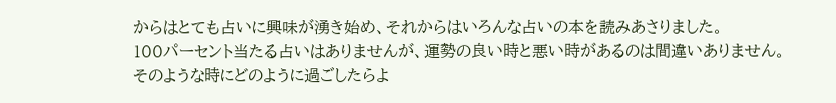からはとても占いに興味が湧き始め、それからはいろんな占いの本を読みあさりました。
100パーセント当たる占いはありませんが、運勢の良い時と悪い時があるのは間違いありません。
そのような時にどのように過ごしたらよ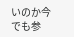いのか今でも参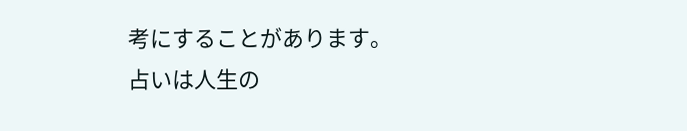考にすることがあります。
占いは人生の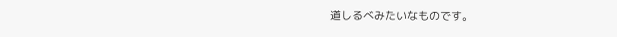道しるべみたいなものです。